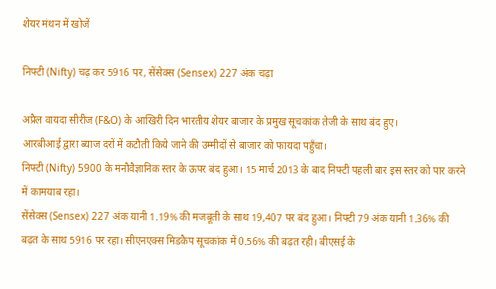शेयर मंथन में खोजें

निफ्टी (Nifty) चढ़ कर 5916 पर, सेंसेक्स (Sensex) 227 अंक चढ़ा

अप्रैल वायदा सीरीज (F&O) के आखिरी दिन भारतीय शेयर बाजार के प्रमुख सूचकांक तेजी के साथ बंद हुए।
आरबीआई द्वारा ब्याज दरों में कटौती किये जाने की उम्मीदों से बाजार को फायदा पहुँचा।
निफ्टी (Nifty) 5900 के मनौवैज्ञानिक स्तर के ऊपर बंद हुआ। 15 मार्च 2013 के बाद निफ्टी पहली बार इस स्तर को पार करने में कामयाब रहा।
सेंसेक्स (Sensex) 227 अंक यानी 1.19% की मजबूती के साथ 19,407 पर बंद हुआ। निफ्टी 79 अंक यानी 1.36% की बढ़त के साथ 5916 पर रहा। सीएनएक्स मिडकैप सूचकांक में 0.56% की बढ़त रही। बीएसई के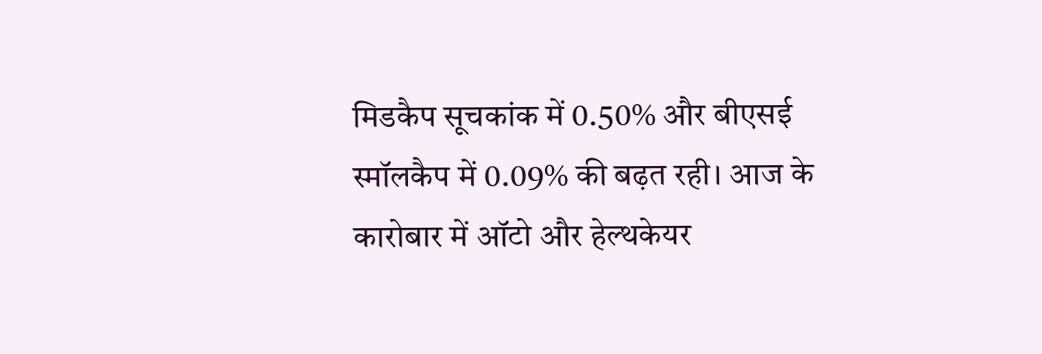मिडकैप सूचकांक में 0.50% और बीएसई स्मॉलकैप में 0.09% की बढ़त रही। आज के कारोबार में ऑटो और हेल्थकेयर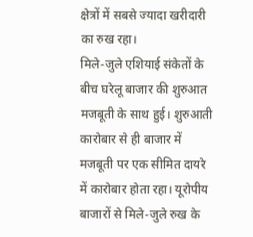क्षेत्रों में सबसे ज्यादा खरीदारी का रुख रहा।
मिले-जुले एशियाई संकेतों के बीच घरेलू बाजार की शुरुआत मजबूती के साथ हुई। शुरुआती कारोबार से ही बाजार में मजबूती पर एक सीमित दायरे में कारोबार होता रहा। यूरोपीय बाजारों से मिले-जुले रुख के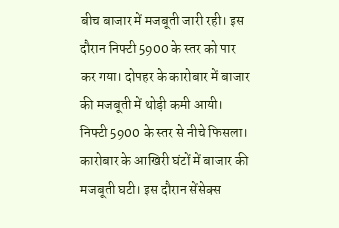बीच बाजार में मजबूती जारी रही। इस दौरान निफ्टी 5900 के स्तर को पार कर गया। दोपहर के कारोबार में बाजार की मजबूती में थोड़ी कमी आयी। निफ्टी 5900 के स्तर से नीचे फिसला। कारोबार के आखिरी घंटों में बाजार की मजबूती घटी। इस दौरान सेंसेक्स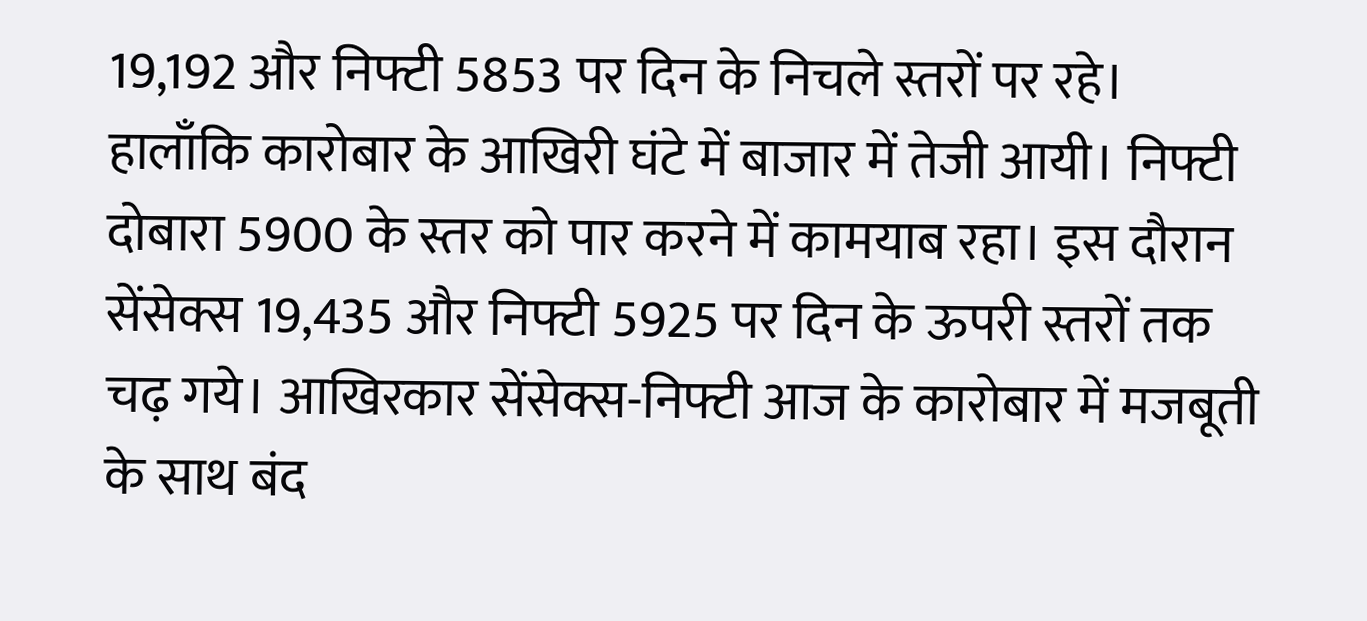19,192 और निफ्टी 5853 पर दिन के निचले स्तरों पर रहे। हालाँकि कारोबार के आखिरी घंटे में बाजार में तेजी आयी। निफ्टी दोबारा 5900 के स्तर को पार करने में कामयाब रहा। इस दौरान सेंसेक्स 19,435 और निफ्टी 5925 पर दिन के ऊपरी स्तरों तक चढ़ गये। आखिरकार सेंसेक्स-निफ्टी आज के कारोबार में मजबूती के साथ बंद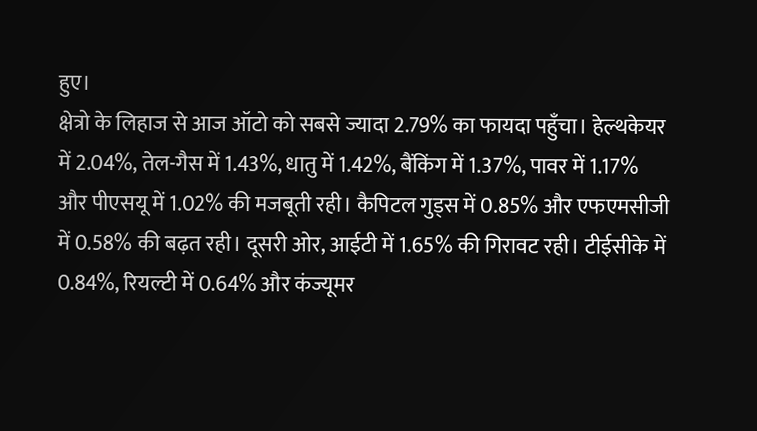हुए।
क्षेत्रो के लिहाज से आज ऑटो को सबसे ज्यादा 2.79% का फायदा पहुँचा। हेल्थकेयर में 2.04%, तेल-गैस में 1.43%, धातु में 1.42%, बैंकिंग में 1.37%, पावर में 1.17% और पीएसयू में 1.02% की मजबूती रही। कैपिटल गुड्स में 0.85% और एफएमसीजी में 0.58% की बढ़त रही। दूसरी ओर, आईटी में 1.65% की गिरावट रही। टीईसीके में 0.84%, रियल्टी में 0.64% और कंज्यूमर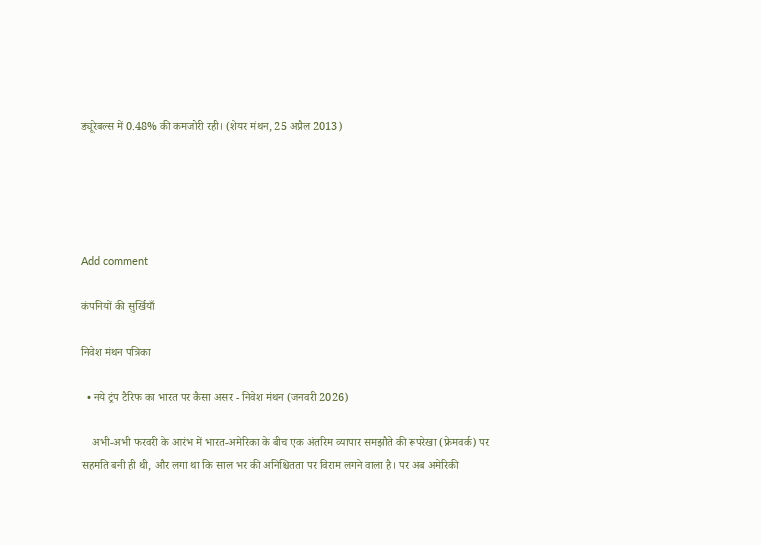ड्यूरेबल्स में 0.48% की कमजोरी रही। (शेयर मंथन, 25 अप्रैल 2013)





Add comment

कंपनियों की सुर्खियाँ

निवेश मंथन पत्रिका

  • नये ट्रंप टैरिफ का भारत पर कैसा असर - निवेश मंथन (जनवरी 2026)

    अभी-अभी फरवरी के आरंभ में भारत-अमेरिका के बीच एक अंतरिम व्यापार समझौते की रूपरेखा (फ्रेमवर्क) पर सहमति बनी ही थी, और लगा था कि साल भर की अनिश्चितता पर विराम लगने वाला है। पर अब अमेरिकी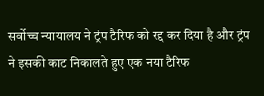सर्वोच्च न्यायालय ने ट्रंप टैरिफ को रद्द कर दिया है और ट्रंप ने इसकी काट निकालते हुए एक नया टैरिफ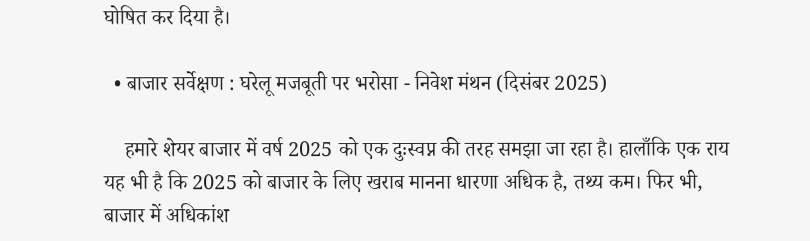घोषित कर दिया है।

  • बाजार सर्वेक्षण : घरेलू मजबूती पर भरोसा - निवेश मंथन (दिसंबर 2025)

    हमारे शेयर बाजार में वर्ष 2025 को एक दुःस्वप्न की तरह समझा जा रहा है। हालाँकि एक राय यह भी है कि 2025 को बाजार के लिए खराब मानना धारणा अधिक है, तथ्य कम। फिर भी, बाजार में अधिकांश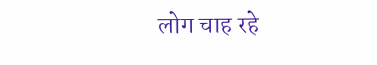लोग चाह रहे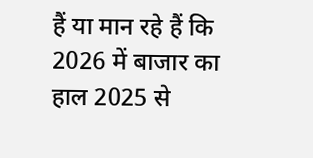हैं या मान रहे हैं कि 2026 में बाजार का हाल 2025 से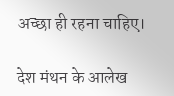अच्छा ही रहना चाहिए।

देश मंथन के आलेख